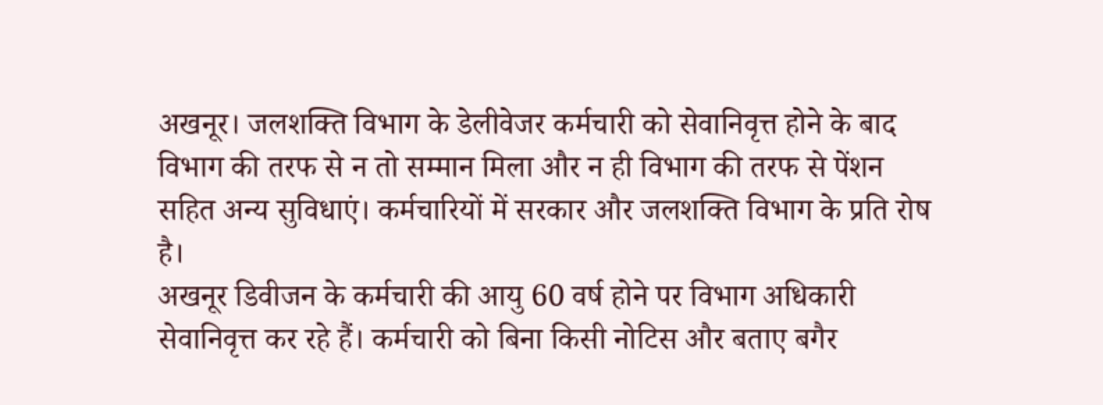अखनूर। जलशक्ति विभाग के डेलीवेजर कर्मचारी को सेवानिवृत्त होने के बाद विभाग की तरफ से न तो सम्मान मिला और न ही विभाग की तरफ से पेंशन सहित अन्य सुविधाएं। कर्मचारियों में सरकार और जलशक्ति विभाग के प्रति रोष है।
अखनूर डिवीजन के कर्मचारी की आयु 60 वर्ष होने पर विभाग अधिकारी सेवानिवृत्त कर रहे हैं। कर्मचारी को बिना किसी नोटिस और बताए बगैर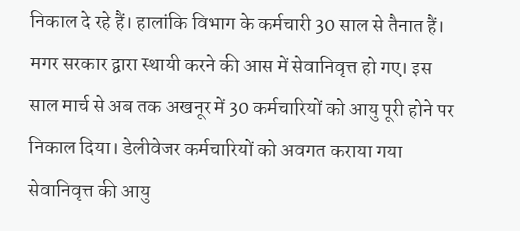निकाल दे रहे हैं। हालांकि विभाग के कर्मचारी 30 साल से तैनात हैं। मगर सरकार द्वारा स्थायी करने की आस में सेवानिवृत्त हो गए। इस साल मार्च से अब तक अखनूर में 30 कर्मचारियों को आयु पूरी होने पर निकाल दिया। डेलीवेजर कर्मचारियों को अवगत कराया गया सेवानिवृत्त की आयु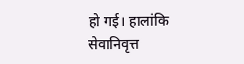हो गई। हालांकि सेवानिवृत्त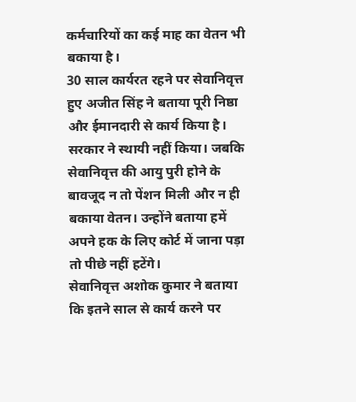कर्मचारियों का कई माह का वेतन भी बकाया है।
30 साल कार्यरत रहने पर सेवानिवृत्त हुए अजीत सिंह ने बताया पूरी निष्ठा और ईमानदारी से कार्य किया है। सरकार ने स्थायी नहीं किया। जबकि सेवानिवृत्त की आयु पुरी होने के बावजूद न तो पेंशन मिली और न ही बकाया वेतन। उन्होंने बताया हमें अपने हक के लिए कोर्ट में जाना पड़ा तो पीछे नहीं हटेंगे।
सेवानिवृत्त अशोक कुमार ने बताया कि इतने साल से कार्य करने पर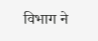विभाग ने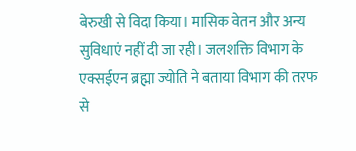बेरुखी से विदा किया। मासिक वेतन और अन्य सुविधाएं नहीं दी जा रही। जलशक्ति विभाग के एक्सईएन ब्रह्मा ज्योति ने बताया विभाग की तरफ से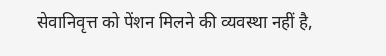सेवानिवृत्त को पेंशन मिलने की व्यवस्था नहीं है,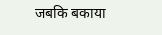जबकि बकाया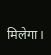मिलेगा।